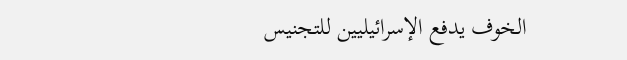الخوف يدفع الإسرائيليين للتجنيس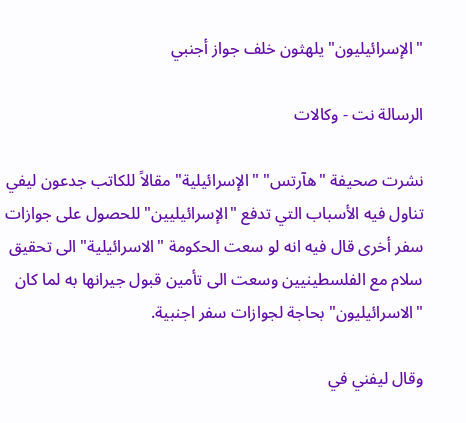"الإسرائيليون" يلهثون خلف جواز أجنبي

الرسالة نت - وكالات

نشرت صحيفة "هآرتس" "الإسرائيلية" مقالاً للكاتب جدعون ليفي تناول فيه الأسباب التي تدفع "الإسرائيليين" للحصول على جوازات سفر أخرى قال فيه انه لو سعت الحكومة "الاسرائيلية" الى تحقيق سلام مع الفلسطينيين وسعت الى تأمين قبول جيرانها به لما كان "الاسرائيليون" بحاجة لجوازات سفر اجنبية.

وقال ليفني في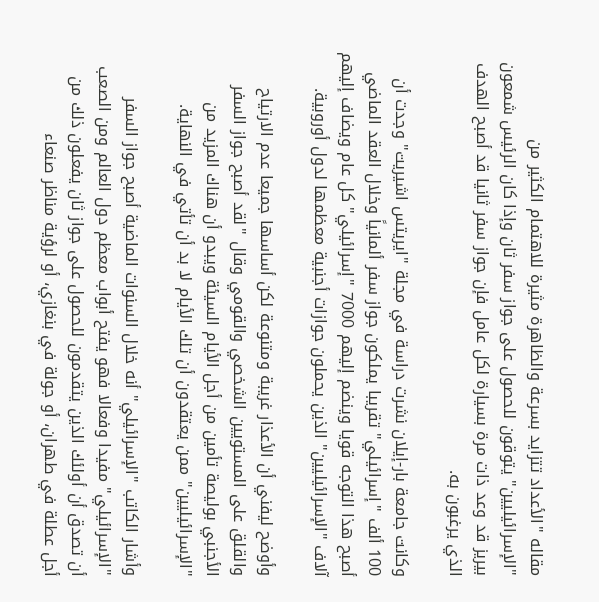مقاله "الأعداد تتزايد بسرعة والظاهرة مثيرة للاهتمام الكثير من "الإسرائيليين" يتوقون للحصول على جواز سفر ثان وإذا كان الرئيس شمعون بيريز قد وعد ذات مرة بسيارة لكل عامل فإن جواز سفر ثانيا قد أصبح الهدف الذي يرغبون به.

وكانت جامعة بار-إيلان نشرت دراسة في مجلة "ايريتس اشيريت" وجدت أن 100 ألف "إسرائيلي" تقريبا يملكون جواز سفر ألمانياً وخلال العقد الماضي أصبح هذا التوجه قويا وينضم إليهم 7000 "إسرائيلي" كل عام ويضاف إليهم آلاف "الإسرائيليين" الذين يحملون جوازات أجنبية معظمها لدول أوروبية.

وأوضح ليفني أن الأعذار غريبة ومتنوعة لكن أساسها جميعا عدم الارتياح والقلق على المستويين الشخصي والقومي وقال "لقد أصبح جواز السفر الأجنبي بوليصة تأمين من أجل الأيام السيئة ويبدو أن هناك المزيد من "الإسرائيليين" ممن يعتقدون أن تلك الأيام لا بد أن تأتي في النهاية.

وأشار الكاتب "الإسرائيلي" أنه خلال السنوات الماضية أصبح جواز السفر "الإسرائيلي" مفيدا وفعالا فهو يفتح أبواب معظم دول العالم ومن الصعب أن تصدق أن أولئك الذين يتقدمون للحصول على جواز ثان يفعلون ذلك من أجل عطلة في طهران، أو جولة في بنغازي، أو لرؤية مناظر صنعاء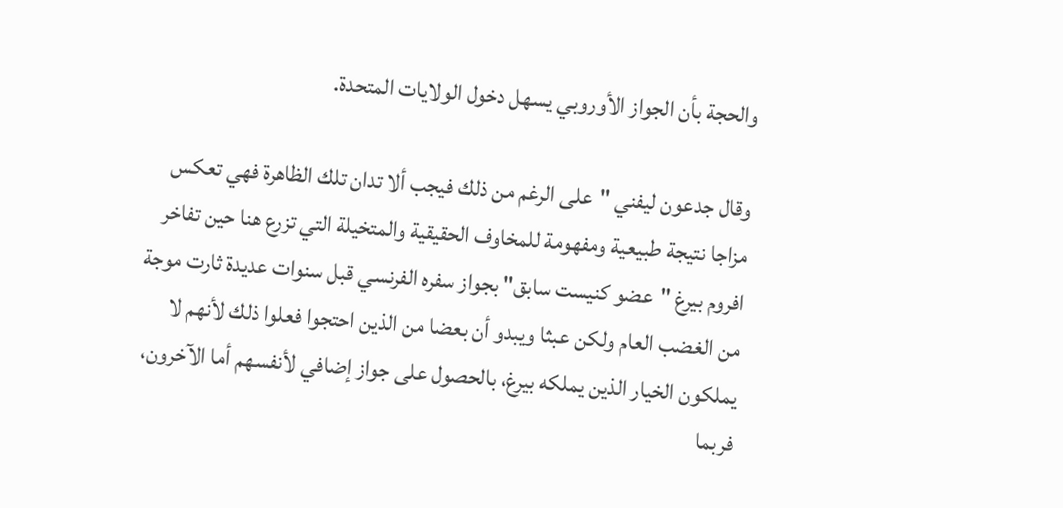والحجة بأن الجواز الأوروبي يسهل دخول الولايات المتحدة.

وقال جدعون ليفني "على الرغم من ذلك فيجب ألا تدان تلك الظاهرة فهي تعكس مزاجا نتيجة طبيعية ومفهومة للمخاوف الحقيقية والمتخيلة التي تزرع هنا حين تفاخر افروم بيرغ "عضو كنيست سابق" بجواز سفره الفرنسي قبل سنوات عديدة ثارت موجة من الغضب العام ولكن عبثا ويبدو أن بعضا من الذين احتجوا فعلوا ذلك لأنهم لا يملكون الخيار الذين يملكه بيرغ، بالحصول على جواز إضافي لأنفسهم أما الآخرون، فربما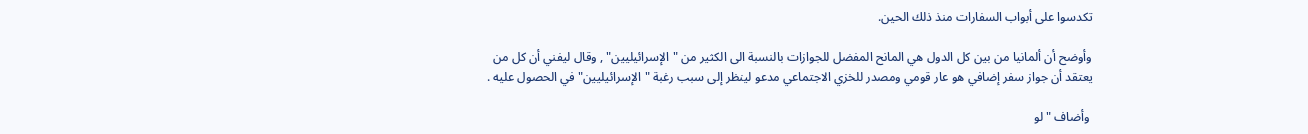تكدسوا على أبواب السفارات منذ ذلك الحين.

وأوضح أن ألمانيا من بين كل الدول هي المانح المفضل للجوازات بالنسبة الى الكثير من "الإسرائيليين" , وقال ليفني أن كل من يعتقد أن جواز سفر إضافي هو عار قومي ومصدر للخزي الاجتماعي مدعو لينظر إلى سبب رغبة "الإسرائيليين" في الحصول عليه .

 وأضاف "لو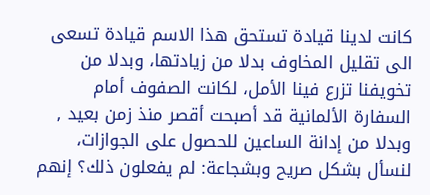كانت لدينا قيادة تستحق هذا الاسم قيادة تسعى الى تقليل المخاوف بدلا من زيادتها، وبدلا من تخويفنا تزرع فينا الأمل، لكانت الصفوف أمام السفارة الألمانية قد أصبحت أقصر منذ زمن بعيد , وبدلا من إدانة الساعين للحصول على الجوازات، لنسأل بشكل صريح وبشجاعة: لم يفعلون ذلك؟ إنهم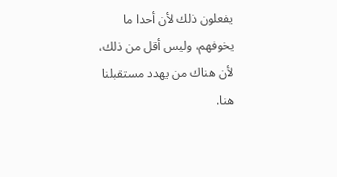يفعلون ذلك لأن أحدا ما يخوفهم، وليس أقل من ذلك، لأن هناك من يهدد مستقبلنا هنا.